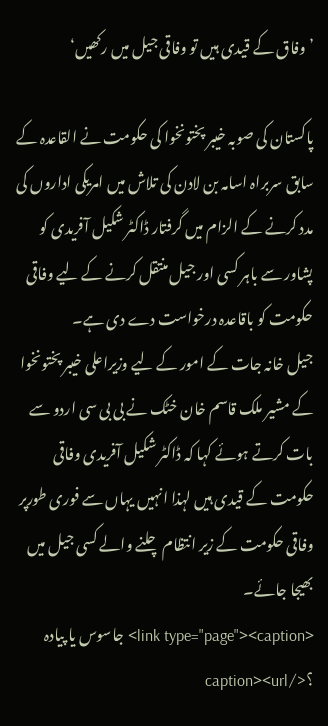’وفاق کے قیدی ہیں تو وفاقی جیل میں رکھیں‘

پاکستان کی صوبہ خیبر پختونخوا کی حکومت نے القاعدہ کے سابق سربراہ اسامہ بن لادن کی تلاش میں امریکی اداروں کی مدد کرنے کے الزام میں گرفتار ڈاکٹر شکیل آفریدی کو پشاور سے باہر کسی اور جیل منتقل کرنے کے لیے وفاقی حکومت کو باقاعدہ درخواست دے دی ہے۔
جیل خانہ جات کے امور کے لیے وزیراعلی خیبر پختونخوا کے مشیر ملک قاسم خان خٹک نے بی بی سی اردو سے بات کرتے ہوئے کہا کہ ڈاکٹر شکیل آفریدی وفاقی حکومت کے قیدی ہیں لہذا انہیں یہاں سے فوری طورپر وفاقی حکومت کے زیر انتظام چلنے والے کسی جیل میں بھیجا جائے۔
<link type="page"><caption> جاسوس یا پیادہ ؟</caption><url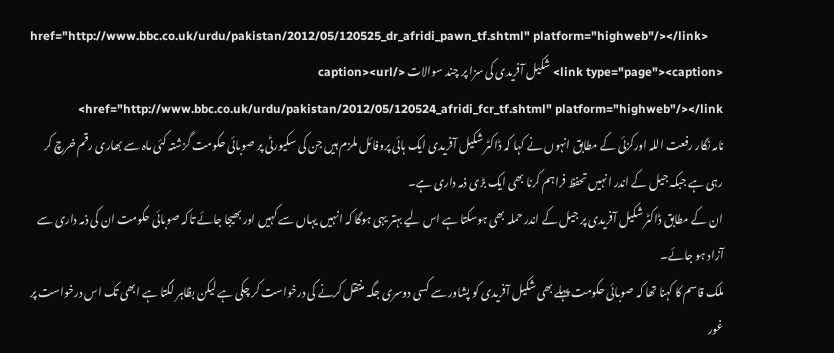href="http://www.bbc.co.uk/urdu/pakistan/2012/05/120525_dr_afridi_pawn_tf.shtml" platform="highweb"/></link>
<link type="page"><caption> شکیل آفریدی کی سزا پر چند سوالات </caption><url href="http://www.bbc.co.uk/urdu/pakistan/2012/05/120524_afridi_fcr_tf.shtml" platform="highweb"/></link>
نامہ نگار رفعت اللہ اورکزئی کے مطابق انہوں نے کہا کہ ڈاکٹر شکیل آفریدی ایک ہائی پروفائل ملزم ہیں جن کی سکیورٹی پر صوبائی حکومت گزشتہ کئی ماہ سے بھاری رقم خرچ کر رہی ہے جبکہ جیل کے اندر انہیں تحفظ فراہم کرنا بھی ایک بڑی ذمہ داری ہے۔
ان کے مطابق ڈاکٹر شکیل آفریدی پر جیل کے اندر حملہ بھی ہوسکتا ہے اس لیے بہتر یہی ہوگا کہ انہیں یہاں سے کہیں اور بھیجا جائے تاکہ صوبائی حکومت ان کی ذمہ داری سے آزاد ہو جائے۔
ملک قاسم کا کہنا تھا کہ صوبائی حکومت پہلے بھی شکیل آفریدی کو پشاور سے کسی دوسری جگہ منتقل کرنے کی درخواست کر چکی ہے لیکن بظاہر لگتا ہے ابھی تک اس درخواست پر غور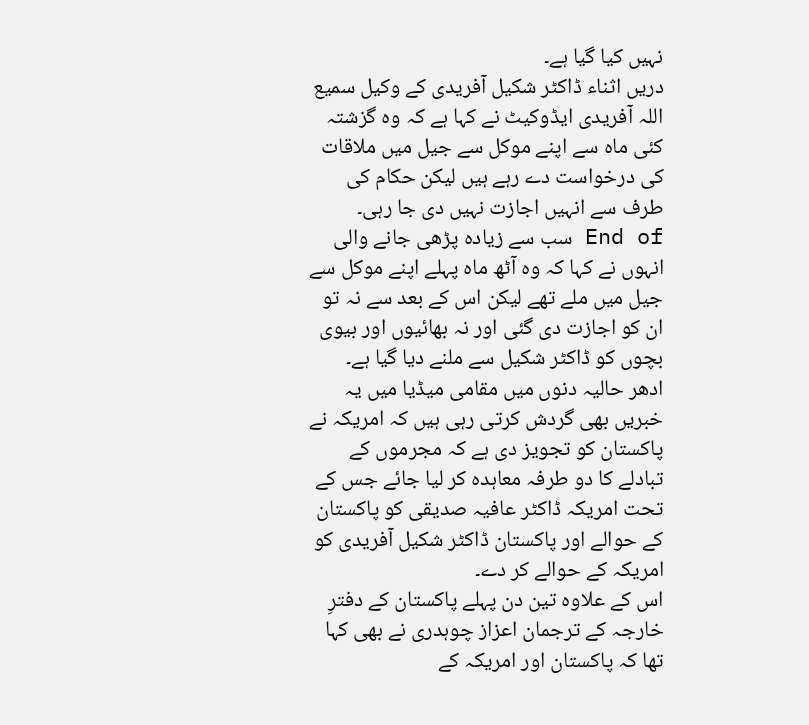نہیں کیا گیا ہے۔
دریں اثناء ڈاکٹر شکیل آفریدی کے وکیل سمیع اللہ آفریدی ایڈوکیٹ نے کہا ہے کہ وہ گزشتہ کئی ماہ سے اپنے موکل سے جیل میں ملاقات کی درخواست دے رہے ہیں لیکن حکام کی طرف سے انہیں اجازت نہیں دی جا رہی۔
End of سب سے زیادہ پڑھی جانے والی
انہوں نے کہا کہ وہ آٹھ ماہ پہلے اپنے موکل سے جیل میں ملے تھے لیکن اس کے بعد سے نہ تو ان کو اجازت دی گئی اور نہ بھائیوں اور بیوی بچوں کو ڈاکٹر شکیل سے ملنے دیا گیا ہے۔
ادھر حالیہ دنوں میں مقامی میڈیا میں یہ خبریں بھی گردش کرتی رہی ہیں کہ امریکہ نے پاکستان کو تجویز دی ہے کہ مجرموں کے تبادلے کا دو طرفہ معاہدہ کر لیا جائے جس کے تحت امریکہ ڈاکٹر عافیہ صدیقی کو پاکستان کے حوالے اور پاکستان ڈاکٹر شکیل آفریدی کو امریکہ کے حوالے کر دے۔
اس کے علاوہ تین دن پہلے پاکستان کے دفترِ خارجہ کے ترجمان اعزاز چوہدری نے بھی کہا تھا کہ پاکستان اور امریکہ کے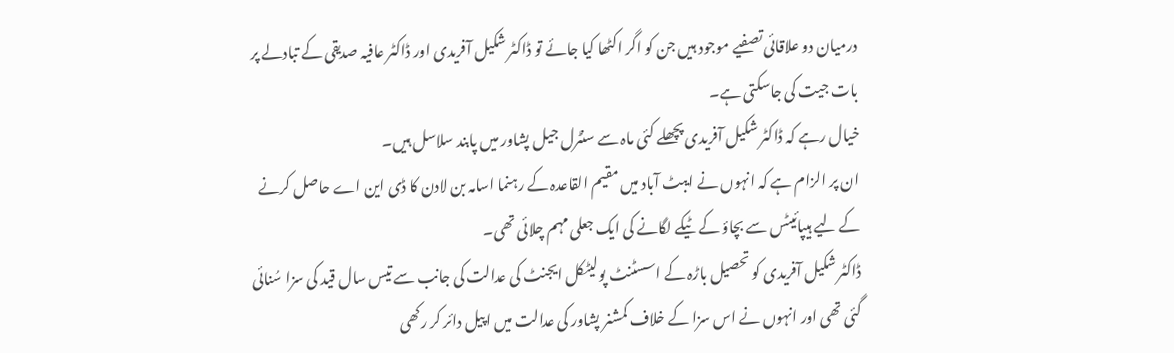درمیان دو علاقائی تصفیے موجود ہیں جن کو اگر اکٹھا کیا جائے تو ڈاکٹر شکیل آفریدی اور ڈاکٹر عافیہ صدیقی کے تبادلے پر بات جیت کی جاسکتی ہے۔
خیال رہے کہ ڈاکٹر شکیل آفریدی پچھلے کئی ماہ سے سنٹرل جیل پشاور میں پابند سلاسل ہیں۔
ان پر الزام ہے کہ انہوں نے ایبٹ آباد میں مقیم القاعدہ کے رہنما اسامہ بن لادن کا ڈی این اے حاصل کرنے کے لیے ہیپائیٹس سے بچاؤ کے ٹیکے لگانے کی ایک جعلی مہم چلائی تھی۔
ڈاکٹر شکیل آفریدی کو تحصیل باڑہ کے اسسٹنٹ پولیٹکل ایجنٹ کی عدالت کی جانب سے تیس سال قید کی سزا سُنائی گئی تھی اور انہوں نے اس سزا کے خلاف کمشنر پشاور کی عدالت میں اپیل دائر کر رکھی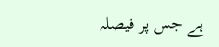ہے جس پر فیصلہ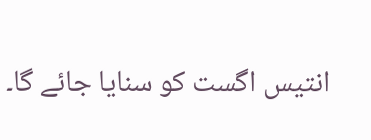انتیس اگست کو سنایا جائے گا۔